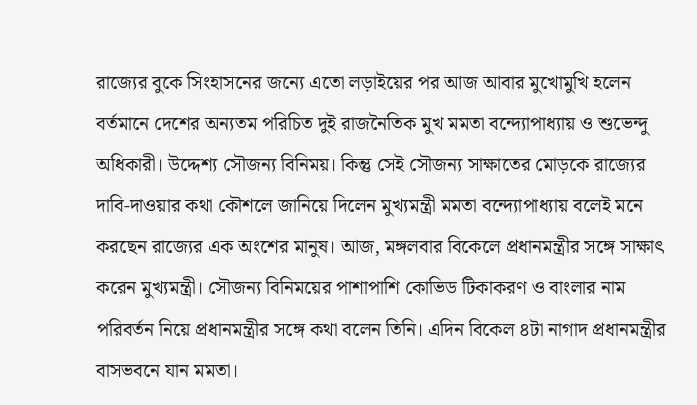রাজ্যের বুকে সিংহাসনের জন্যে এতো লড়াইয়ের পর আজ আবার মুখোমুখি হলেন বর্তমানে দেশের অন্যতম পরিচিত দুই রাজনৈতিক মুখ মমতা বন্দ্যোপাধ্যায় ও শুভেন্দু অধিকারী। উদ্দেশ্য সৌজন্য বিনিময়। কিন্তু সেই সৌজন্য সাক্ষাতের মোড়কে রাজ্যের দাবি-দাওয়ার কথা কৌশলে জানিয়ে দিলেন মুখ্যমন্ত্রী মমতা বন্দ্যোপাধ্যায় বলেই মনে করছেন রাজ্যের এক অংশের মানুষ। আজ, মঙ্গলবার বিকেলে প্রধানমন্ত্রীর সঙ্গে সাক্ষাৎ করেন মুখ্যমন্ত্রী। সৌজন্য বিনিময়ের পাশাপাশি কোভিড টিকাকরণ ও বাংলার নাম পরিবর্তন নিয়ে প্রধানমন্ত্রীর সঙ্গে কথা বলেন তিনি। এদিন বিকেল ৪টা নাগাদ প্রধানমন্ত্রীর বাসভবনে যান মমতা।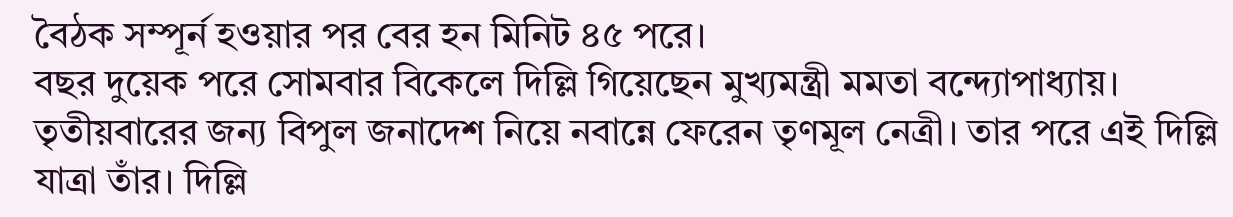বৈঠক সম্পূর্ন হওয়ার পর বের হন মিনিট ৪৫ পরে।
বছর দুয়েক পরে সোমবার বিকেলে দিল্লি গিয়েছেন মুখ্যমন্ত্রী মমতা বন্দ্যোপাধ্যায়। তৃতীয়বারের জন্য বিপুল জনাদেশ নিয়ে নবান্নে ফেরেন তৃণমূল নেত্রী। তার পরে এই দিল্লি যাত্রা তাঁর। দিল্লি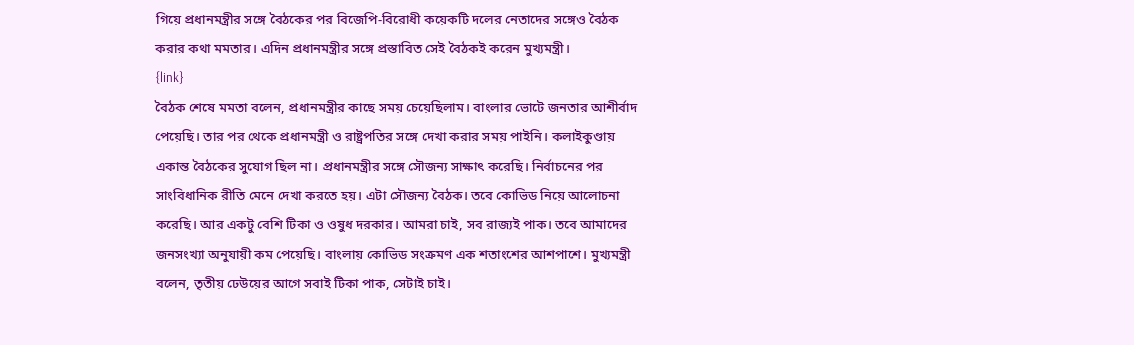গিয়ে প্রধানমন্ত্রীর সঙ্গে বৈঠকের পর বিজেপি-বিরোধী কয়েকটি দলের নেতাদের সঙ্গেও বৈঠক করার কথা মমতার। এদিন প্রধানমন্ত্রীর সঙ্গে প্রস্তাবিত সেই বৈঠকই করেন মুখ্যমন্ত্রী।
{link}
বৈঠক শেষে মমতা বলেন, প্রধানমন্ত্রীর কাছে সময় চেয়েছিলাম। বাংলার ভোটে জনতার আশীর্বাদ পেয়েছি। তার পর থেকে প্রধানমন্ত্রী ও রাষ্ট্রপতির সঙ্গে দেখা করার সময় পাইনি। কলাইকুণ্ডায় একান্ত বৈঠকের সুযোগ ছিল না। প্রধানমন্ত্রীর সঙ্গে সৌজন্য সাক্ষাৎ করেছি। নির্বাচনের পর সাংবিধানিক রীতি মেনে দেখা করতে হয়। এটা সৌজন্য বৈঠক। তবে কোভিড নিয়ে আলোচনা করেছি। আর একটু বেশি টিকা ও ওষুধ দরকার। আমরা চাই, সব রাজ্যই পাক। তবে আমাদের জনসংখ্যা অনুযায়ী কম পেয়েছি। বাংলায় কোভিড সংক্রমণ এক শতাংশের আশপাশে। মুখ্যমন্ত্রী বলেন, তৃতীয় ঢেউয়ের আগে সবাই টিকা পাক, সেটাই চাই।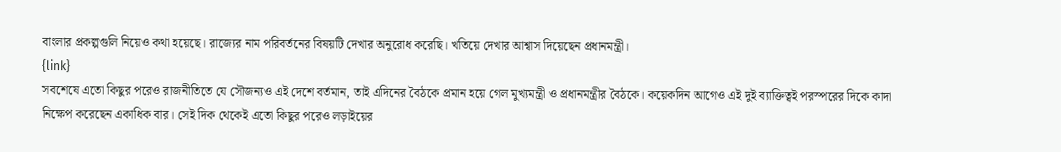বাংলার প্রকল্পগুলি নিয়েও কথা হয়েছে। রাজ্যের নাম পরিবর্তনের বিষয়টি দেখার অনুরোধ করেছি। খতিয়ে দেখার আশ্বাস দিয়েছেন প্রধানমন্ত্রী।
{link}
সবশেষে এতো কিছুর পরেও রাজনীতিতে যে সৌজন্যও এই দেশে বর্তমান, তাই এদিনের বৈঠকে প্রমান হয়ে গেল মুখ্যমন্ত্রী ও প্রধানমন্ত্রীর বৈঠকে। কয়েকদিন আগেও এই দুই ব্যাক্তিত্বই পরস্পরের দিকে কাদা নিক্ষেপ করেছেন একাধিক বার। সেই দিক থেকেই এতো কিছুর পরেও লড়াইয়ের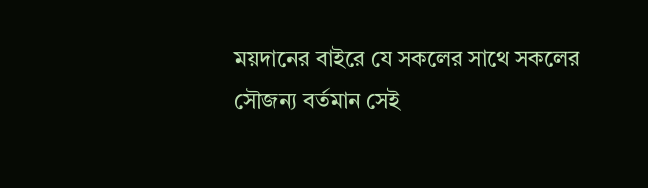ময়দানের বাইরে যে সকলের সাথে সকলের সৌজন্য বর্তমান সেই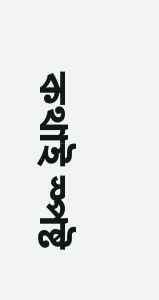কথাই স্পষ্ট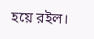হয়ে রইল।